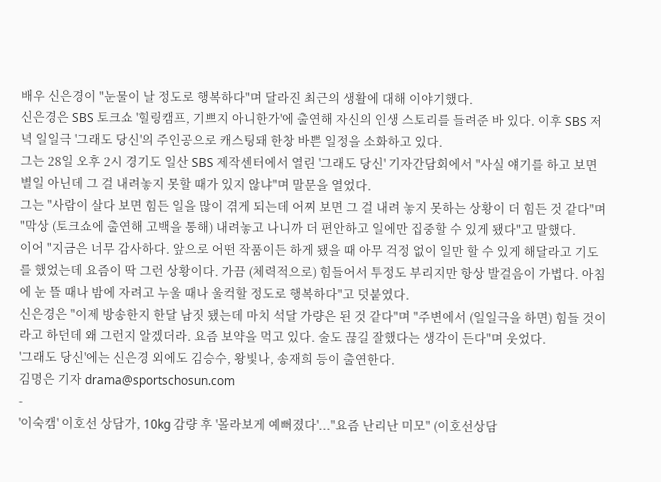배우 신은경이 "눈물이 날 정도로 행복하다"며 달라진 최근의 생활에 대해 이야기했다.
신은경은 SBS 토크쇼 '힐링캠프, 기쁘지 아니한가'에 출연해 자신의 인생 스토리를 들려준 바 있다. 이후 SBS 저녁 일일극 '그래도 당신'의 주인공으로 캐스팅돼 한창 바쁜 일정을 소화하고 있다.
그는 28일 오후 2시 경기도 일산 SBS 제작센터에서 열린 '그래도 당신' 기자간담회에서 "사실 얘기를 하고 보면 별일 아닌데 그 걸 내려놓지 못할 때가 있지 않냐"며 말문을 열었다.
그는 "사람이 살다 보면 힘든 일을 많이 겪게 되는데 어찌 보면 그 걸 내려 놓지 못하는 상황이 더 힘든 것 같다"며 "막상 (토크쇼에 출연해 고백을 통해) 내려놓고 나니까 더 편안하고 일에만 집중할 수 있게 됐다"고 말했다.
이어 "지금은 너무 감사하다. 앞으로 어떤 작품이든 하게 됐을 때 아무 걱정 없이 일만 할 수 있게 해달라고 기도를 했었는데 요즘이 딱 그런 상황이다. 가끔 (체력적으로) 힘들어서 투정도 부리지만 항상 발걸음이 가볍다. 아침에 눈 뜰 때나 밤에 자려고 누울 때나 울컥할 정도로 행복하다"고 덧붙였다.
신은경은 "이제 방송한지 한달 남짓 됐는데 마치 석달 가량은 된 것 같다"며 "주변에서 (일일극을 하면) 힘들 것이라고 하던데 왜 그런지 알겠더라. 요즘 보약을 먹고 있다. 술도 끊길 잘했다는 생각이 든다"며 웃었다.
'그래도 당신'에는 신은경 외에도 김승수, 왕빛나, 송재희 등이 출연한다.
김명은 기자 drama@sportschosun.com
-
'이숙캠' 이호선 상담가, 10kg 감량 후 '몰라보게 예뻐졌다'..."요즘 난리난 미모" (이호선상담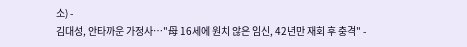소) -
김대성, 안타까운 가정사…"母 16세에 원치 않은 임신, 42년만 재회 후 충격" -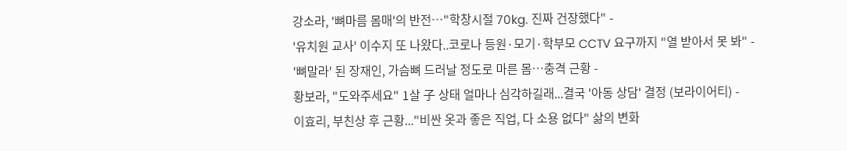강소라, '뼈마름 몸매'의 반전…"학창시절 70kg. 진짜 건장했다" -
'유치원 교사' 이수지 또 나왔다..코로나 등원·모기·학부모 CCTV 요구까지 "열 받아서 못 봐" -
'뼈말라' 된 장재인, 가슴뼈 드러날 정도로 마른 몸…충격 근황 -
황보라, "도와주세요" 1살 子 상태 얼마나 심각하길래...결국 '아동 상담' 결정 (보라이어티) -
이효리, 부친상 후 근황..."비싼 옷과 좋은 직업, 다 소용 없다" 삶의 변화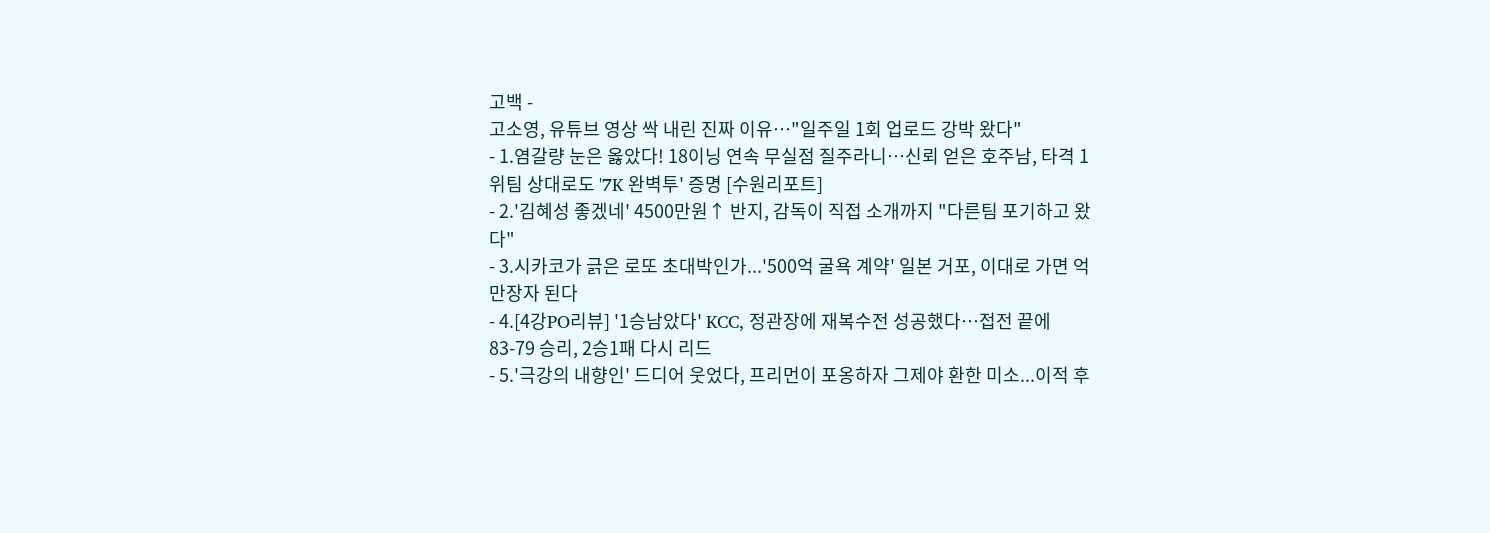고백 -
고소영, 유튜브 영상 싹 내린 진짜 이유…"일주일 1회 업로드 강박 왔다"
- 1.염갈량 눈은 옳았다! 18이닝 연속 무실점 질주라니…신뢰 얻은 호주남, 타격 1위팀 상대로도 '7K 완벽투' 증명 [수원리포트]
- 2.'김혜성 좋겠네' 4500만원↑ 반지, 감독이 직접 소개까지 "다른팀 포기하고 왔다"
- 3.시카코가 긁은 로또 초대박인가...'500억 굴욕 계약' 일본 거포, 이대로 가면 억만장자 된다
- 4.[4강PO리뷰] '1승남았다' KCC, 정관장에 재복수전 성공했다…접전 끝에 83-79 승리, 2승1패 다시 리드
- 5.'극강의 내향인' 드디어 웃었다, 프리먼이 포옹하자 그제야 환한 미소...이적 후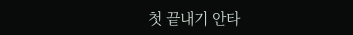첫 끝내기 안타